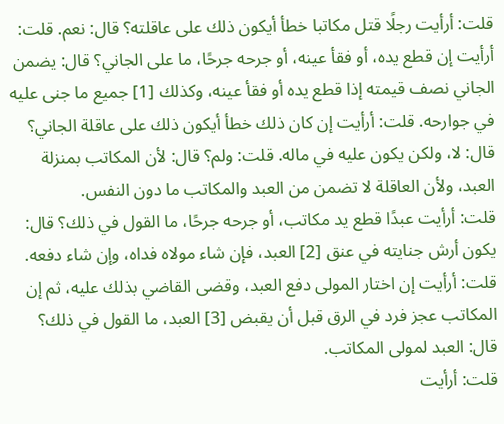قلت: أرأيت رجلًا قتل مكاتبا خطأ أيكون ذلك على عاقلته؟ قال: نعم. قلت: أرأيت إن قطع يده، أو فقأ عينه، أو جرحه جرحًا، ما على الجاني؟ قال: يضمن الجاني نصف قيمته إذا قطع يده أو فقأ عينه، وكذلك [1] جميع ما جنى عليه في جوارحه. قلت: أرأيت إن كان ذلك خطأ أيكون ذلك على عاقلة الجاني؟ قال: لا، ولكن يكون عليه في ماله. قلت: ولم؟ قال: لأن المكاتب بمنزلة العبد، ولأن العاقلة لا تضمن من العبد والمكاتب ما دون النفس.
قلت: أرأيت عبدًا قطع يد مكاتب، أو جرحه جرحًا، ما القول في ذلك؟ قال: يكون أرش جنايته في عنق [2] العبد، فإن شاء مولاه فداه، وإن شاء دفعه. قلت: أرأيت إن اختار المولى دفع العبد، وقضى القاضي بذلك عليه، ثم إن المكاتب عجز فرد في الرق قبل أن يقبض [3] العبد، ما القول في ذلك؟ قال: العبد لمولى المكاتب.
قلت: أرأيت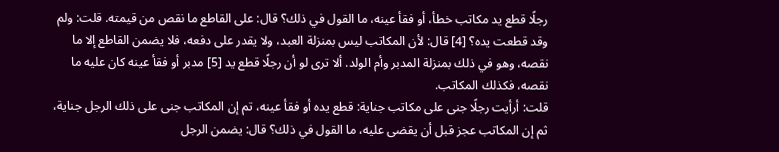رجلًا قطع يد مكاتب خطأ، أو فقأ عينه، ما القول في ذلك؟ قال: على القاطع ما نقص من قيمته. قلت: ولم وقد قطعت يده؟ [4] قال: لأن المكاتب ليس بمنزلة العبد، ولا يقدر على دفعه، فلا يضمن القاطع إلا ما نقصه، وهو في ذلك بمنزلة المدبر وأم الولد. ألا ترى لو أن رجلًا قطع يد [5] مدبر أو فقأ عينه كان عليه ما نقصه، فكذلك المكاتب.
قلت: أرأيت رجلًا جنى على مكاتب جناية: قطع يده أو فقأ عينه، تم إن المكاتب جنى على ذلك الرجل جناية، ثم إن المكاتب عجز قبل أن يقضى عليه، ما القول في ذلك؟ قال: يضمن الرجل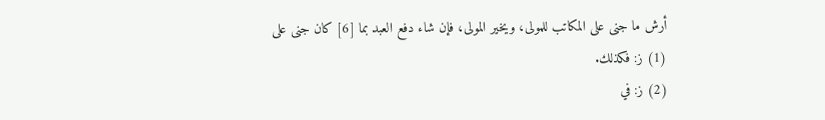أرش ما جنى على المكاتب للمولى، ويخير المولى، فإن شاء دفع العبد بما [6] كان جنى على
(1) ز: فكذلك.
(2) ز: في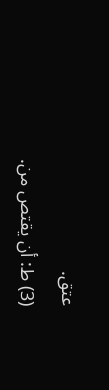عتق.
(3) ط: أن يقتص من.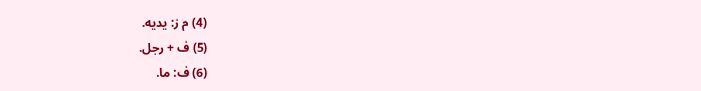(4) م ز: يديه.
(5) ف + رجل.
(6) ف: ما.